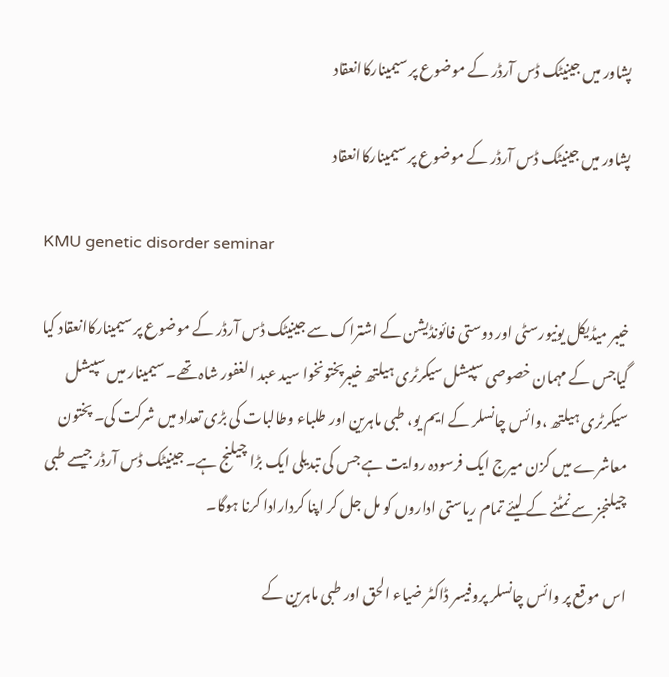پشاور میں جینیٹک ڈس آرڈر کے موضوع پر سیمینارکاانعقاد

پشاور میں جینیٹک ڈس آرڈر کے موضوع پر سیمینارکاانعقاد

KMU genetic disorder seminar

خیبر میڈیکل یونیورسٹی اور دوستی فائونڈیشن کے اشتراک سے جینیٹک ڈس آرڈر کے موضوع پر سیمینارکاانعقاد کیا گیاجس کے مہمان خصوصی سپیشل سیکرٹری ہیلتھ خیبرپختونخوا سید عبد الغفور شاہ تھے۔ سیمینار میں سپیشل سیکرٹری ہیلتھ ،وائس چانسلر کے ایم یو، طبی ماہرین اور طلباء وطالبات کی بڑی تعداد میں شرکت کی۔ پختون معاشرے میں کزن میرج ایک فرسودہ روایت ہے جس کی تبدیلی ایک بڑا چیلنج ہے۔ جینیٹک ڈس آرڈر جیسے طبی چیلنجز سے نمٹنے کے لیئے تمام ریاستی اداروں کو مل جل کر اپنا کردارادا کرنا ہوگا۔

اس موقع پر وائس چانسلر پروفیسر ڈاکٹر ضیاء الحق اور طبی ماہرین کے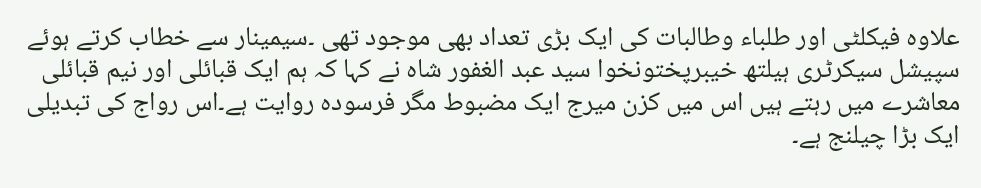علاوہ فیکلٹی اور طلباء وطالبات کی ایک بڑی تعداد بھی موجود تھی ۔سیمینار سے خطاب کرتے ہوئے سپیشل سیکرٹری ہیلتھ خیبرپختونخوا سید عبد الغفور شاہ نے کہا کہ ہم ایک قبائلی اور نیم قبائلی معاشرے میں رہتے ہیں اس میں کزن میرج ایک مضبوط مگر فرسودہ روایت ہے۔اس رواج کی تبدیلی ایک بڑا چیلنج ہے۔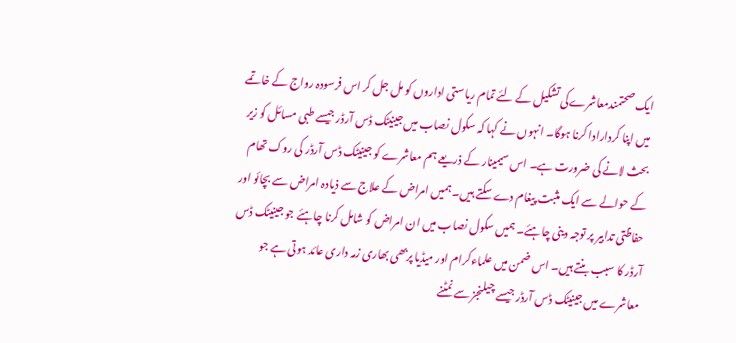ایک صحتمندمعاشرےکی تشکیل کے لئے تمام ریاستی اداروں کو مل جل کر اس فرسودہ رواج کے خاتمے میں اپنا کردارادا کرنا ہوگا۔ انہوں نے کہا کہ سکول نصاب میں جینیٹک ڈس آرڈر جیسے طبی مسائل کو زیر بحث لانے کی ضرورت ہے۔ اس سیمینار کے ذریعے ہم معاشرے کو جینیٹک ڈس آرڈر کی روک تھام کے حوالے سے ایک مثبت پیغام دے سکتے ہیں۔ ہمیں امراض کے علاج سے ذیادہ امراض سے بچائو اور حفاظتی تدابیر پر توجہ دینی چاہئے۔ ہمیں سکول نصاب میں ان امراض کو شامل کرنا چاہئے جو جینیٹک ڈس آرڈر کا سبب بنتے ہیں۔ اس ضمن میں علماءکرام اور میڈیا پربھی بھاری زمہ داری عائد ہوتی ہے جو معاشرے میں جینیٹک ڈس آرڈر جیسے چیلنجز سے نمٹنے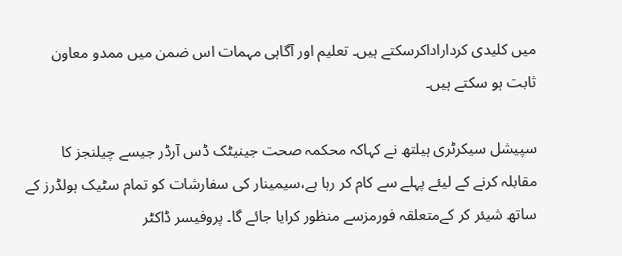میں کلیدی کرداراداکرسکتے ہیں۔ تعلیم اور آگاہی مہمات اس ضمن میں ممدو معاون ثابت ہو سکتے ہیں۔

سپیشل سیکرٹری ہیلتھ نے کہاکہ محکمہ صحت جینیٹک ڈس آرڈر جیسے چیلنجز کا مقابلہ کرنے کے لیئے پہلے سے کام کر رہا ہے،سیمینار کی سفارشات کو تمام سٹیک ہولڈرز کے ساتھ شیئر کر کےمتعلقہ فورمزسے منظور کرایا جائے گا۔ پروفیسر ڈاکٹر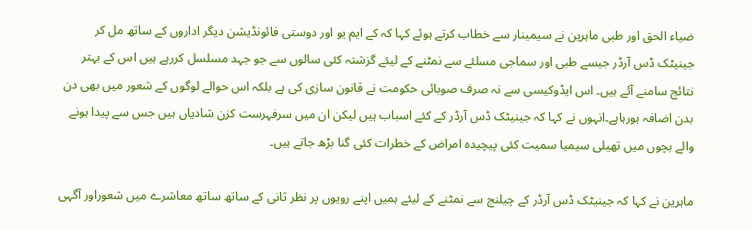ضیاء الحق اور طبی ماہرین نے سیمینار سے خطاب کرتے ہوئے کہا کہ کے ایم یو اور دوستی فائونڈیشن دیگر اداروں کے ساتھ مل کر جینیٹک ڈس آرڈر جیسے طبی اور سماجی مسلئے سے نمٹنے کے لیئے گزشتہ کئی سالوں سے جو جہد مسلسل کررہے ہیں اس کے بہتر نتائج سامنے آئے ہیں۔ اس ایڈوکیسی سے نہ صرف صوبائی حکومت نے قانون سازی کی ہے بلکہ اس حوالے لوگوں کے شعور میں بھی دن بدن اضافہ ہورہاہے۔انہوں نے کہا کہ جینیٹک ڈس آرڈر کے کئے اسباب ہیں لیکن ان میں سرفہرست کزن شادیاں ہیں جس سے پیدا ہونے والے بچوں میں تھیلی سیمیا سمیت کئی پیچیدہ امراض کے خطرات کئی گنا بڑھ جاتے ہیں۔

ماہرین نے کہا کہ جینیٹک ڈس آرڈر کے چیلنج سے نمٹنے کے لیئے ہمیں اپنے رویوں پر نظر ثانی کے ساتھ ساتھ معاشرے میں شعوراور آگہی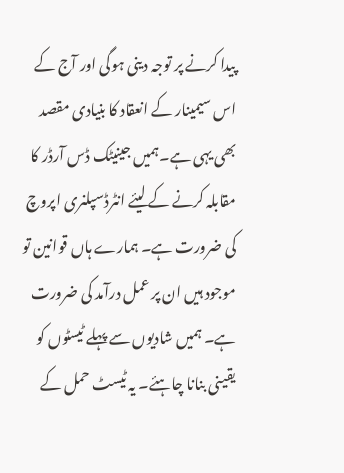پیدا کرنے پر توجہ دینی ہوگی اور آج کے اس سیمینار کے انعقاد کا بنیادی مقصد بھی یہی ہے۔ہمیں جینیٹک ڈس آرڈر کا مقابلہ کرنے کے لیئے انٹرڈسپلنری اپروچ کی ضرورت ہے۔ ہمارے ہاں قوانین تو موجود ہیں ان پر عمل درآمد کی ضرورت ہے۔ ہمیں شادیوں سے پہلے ٹیسٹوں کو یقینی بنانا چاہئے۔ یہ ٹیسٹ حمل کے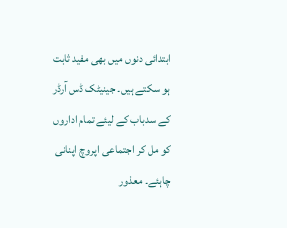ابتدائی دنوں میں بھی مفید ثابت ہو سکتے ہیں۔ جینیٹک ڈس آرڈر کے سدباب کے لیئے تمام اداروں کو مل کر اجتماعی اپروچ اپنانی چاہئے۔ معذور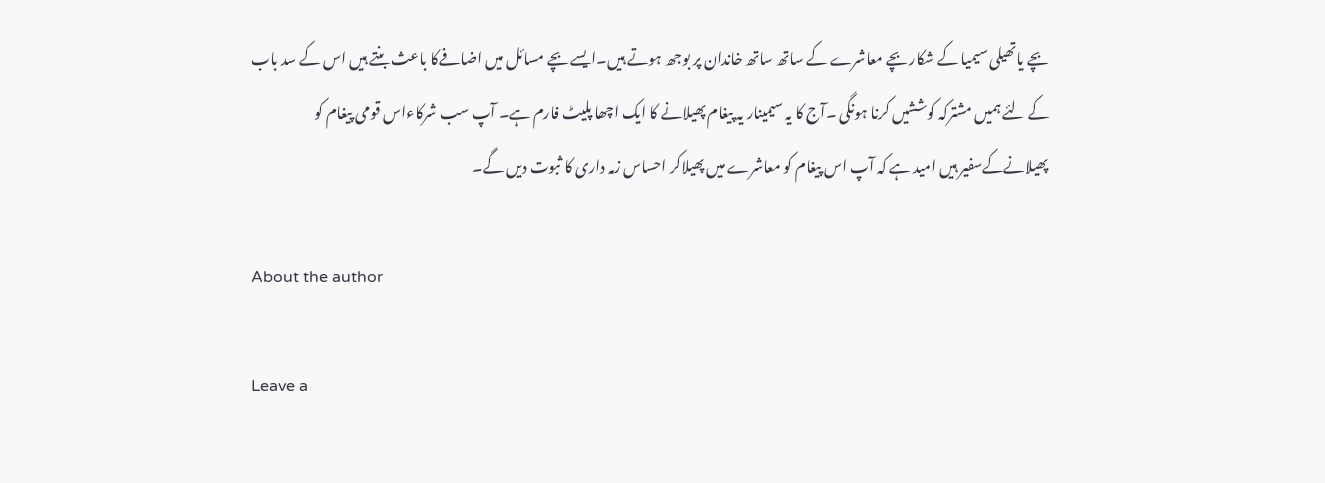بچے یاتھیلی سیمیا کے شکار بچے معاشرے کے ساتھ ساتھ خاندان پر بوجھ ہوتے ہیں۔ایسے بچے مسائل میں اضافےکا باعث بنتے ہیں اس کے سد باب کے لئے ہمیں مشترکہ کوششیں کرنا ہونگی ۔آج کا یہ سیمینار یہ پیغام پھیلانے کا ایک اچھا پلیٹ فارم ہے۔ آپ سب شرکاءاس قومی پیغام کو پھیلانےکےسفیر ہیں امید ہے کہ آپ اس پیغام کو معاشرے میں پھیلاکر احساس زمہ داری کا ثبوت دیں گے۔

About the author

Leave a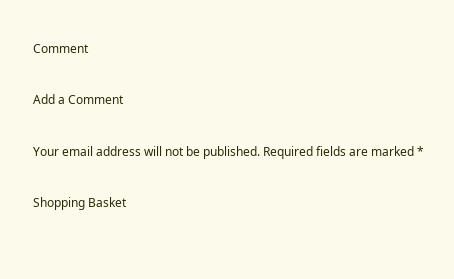Comment

Add a Comment

Your email address will not be published. Required fields are marked *

Shopping Basket